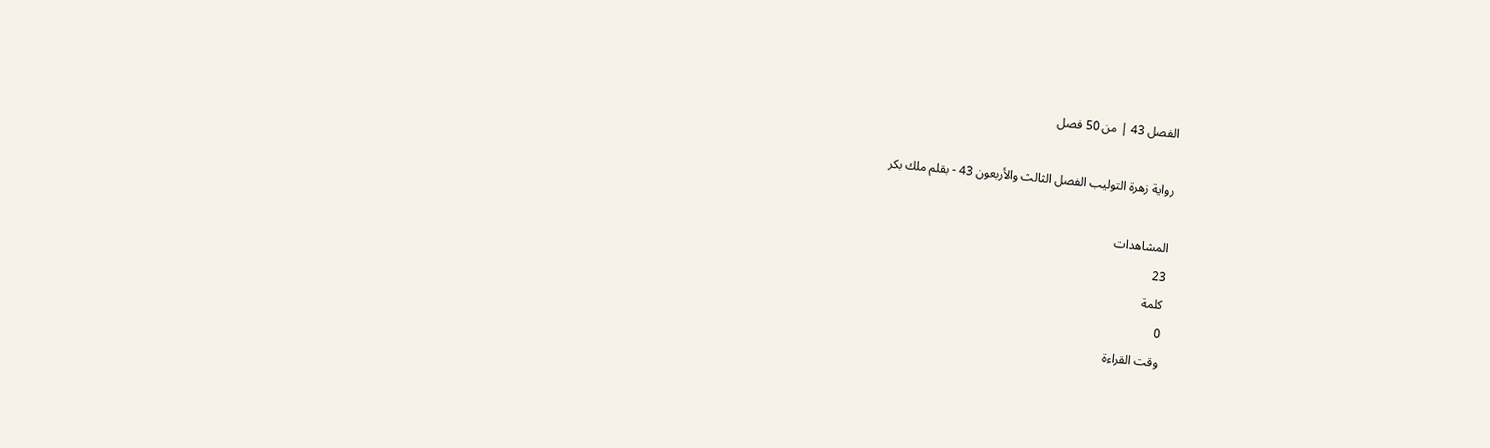الفصل 43 | من 50 فصل

رواية زهرة التوليب الفصل الثالث والأربعون 43 - بقلم ملك بكر

المشاهدات
23
كلمة
0
وقت القراءة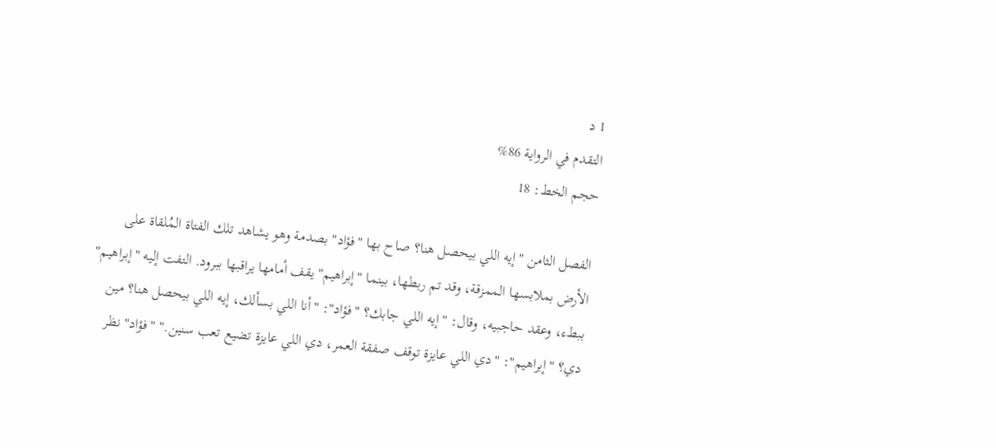1 د
التقدم في الرواية 86%
حجم الخط: 18

الفصل الثامن "إيه اللي بيحصل هنا؟ صاح بها "فؤاد" بصدمة وهو يشاهد تلك الفتاة المُلقاة على الأرض بملابسها الممزقة، وقد تم ربطها، بينما "إبراهيم" يقف أمامها يراقبها ببرود. التفت إليه "إبراهيم" ببطء، وعقد حاجبيه، وقال: "إيه اللي جابك؟ "فؤاد": "أنا اللي بسألك، إيه اللي بيحصل هنا؟ مين دي؟ "إبراهيم": "دي اللي عايزة توقف صفقة العمر، دي اللي عايزة تضيع تعب سنين." "فؤاد" نظر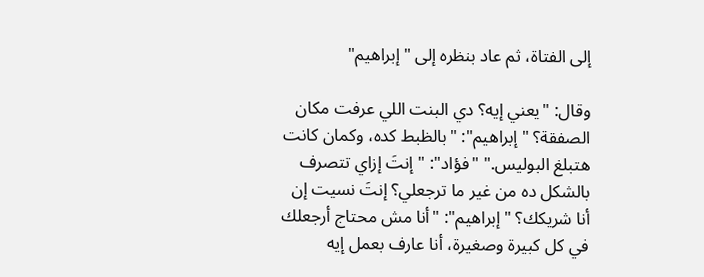إلى الفتاة، ثم عاد بنظره إلى "إبراهيم"

وقال: "يعني إيه؟ دي البنت اللي عرفت مكان الصفقة؟ "إبراهيم": "بالظبط كده، وكمان كانت هتبلغ البوليس." "فؤاد": "إنتَ إزاي تتصرف بالشكل ده من غير ما ترجعلي؟ إنتَ نسيت إن أنا شريكك؟ "إبراهيم": "أنا مش محتاج أرجعلك في كل كبيرة وصغيرة، أنا عارف بعمل إيه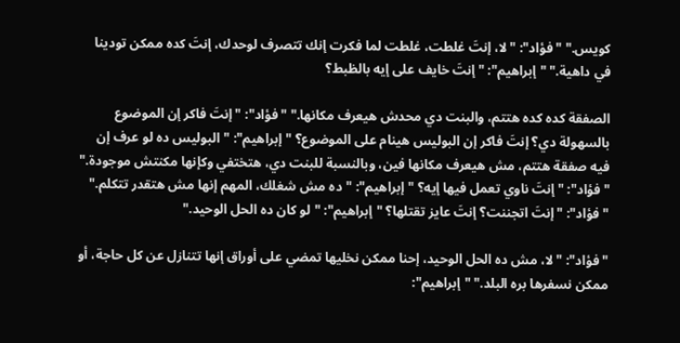كويس." "فؤاد": "لا، إنتَ غلطت، غلطت لما فكرت إنك تتصرف لوحدك، إنتَ كده ممكن تودينا في داهية." "إبراهيم": "إنتَ خايف على إيه بالظبط؟

الصفقة كده كده هتتم، والبنت دي محدش هيعرف مكانها." "فؤاد": "إنتَ فاكر إن الموضوع بالسهولة دي؟ إنتَ فاكر إن البوليس هينام على الموضوع؟ "إبراهيم": "البوليس ده لو عرف إن فيه صفقة هتتم، مش هيعرف مكانها فين، وبالنسبة للبنت دي، هتختفي وكإنها مكنتش موجودة." "فؤاد": "إنتَ ناوي تعمل فيها إيه؟ "إبراهيم": "ده مش شغلك، المهم إنها مش هتقدر تتكلم." "فؤاد": "إنتَ اتجننت؟ إنتَ عايز تقتلها؟ "إبراهيم": "لو كان ده الحل الوحيد."

"فؤاد": "لا، مش ده الحل الوحيد، إحنا ممكن نخليها تمضي على أوراق إنها تتنازل عن كل حاجة، أو ممكن نسفرها بره البلد." "إبراهيم":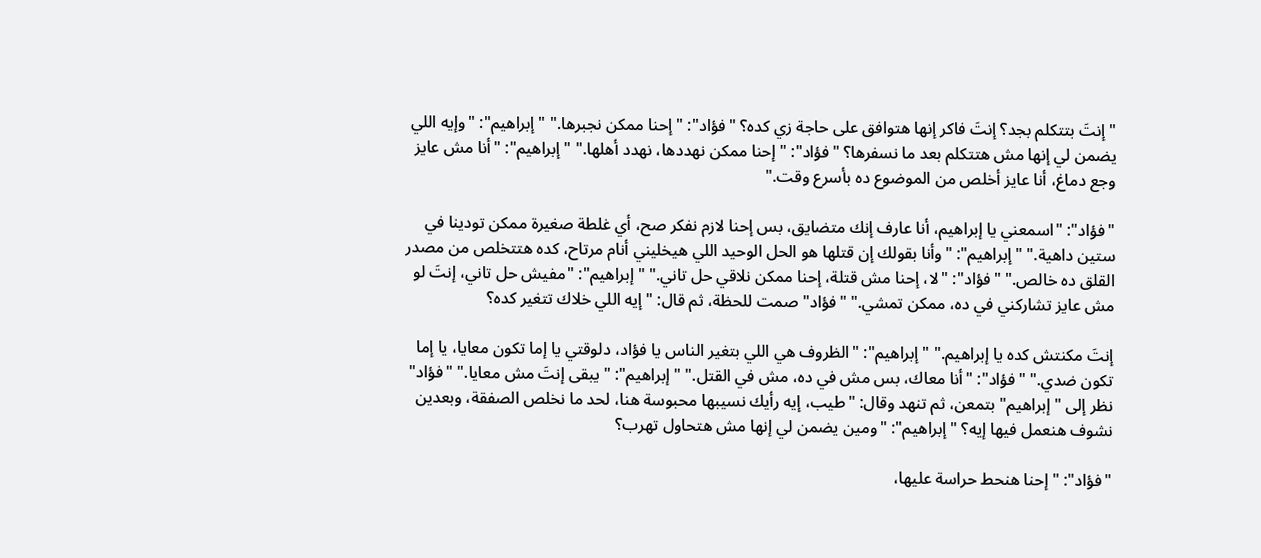"إنتَ بتتكلم بجد؟ إنتَ فاكر إنها هتوافق على حاجة زي كده؟ "فؤاد": "إحنا ممكن نجبرها." "إبراهيم": "وإيه اللي يضمن لي إنها مش هتتكلم بعد ما نسفرها؟ "فؤاد": "إحنا ممكن نهددها، نهدد أهلها." "إبراهيم": "أنا مش عايز وجع دماغ، أنا عايز أخلص من الموضوع ده بأسرع وقت."

"فؤاد": "اسمعني يا إبراهيم، أنا عارف إنك متضايق، بس إحنا لازم نفكر صح، أي غلطة صغيرة ممكن تودينا في ستين داهية." "إبراهيم": "وأنا بقولك إن قتلها هو الحل الوحيد اللي هيخليني أنام مرتاح، كده هتتخلص من مصدر القلق ده خالص." "فؤاد": "لا، إحنا مش قتلة، إحنا ممكن نلاقي حل تاني." "إبراهيم": "مفيش حل تاني، إنتَ لو مش عايز تشاركني في ده، ممكن تمشي." "فؤاد" صمت للحظة، ثم قال: "إيه اللي خلاك تتغير كده؟

إنتَ مكنتش كده يا إبراهيم." "إبراهيم": "الظروف هي اللي بتغير الناس يا فؤاد، دلوقتي يا إما تكون معايا، يا إما تكون ضدي." "فؤاد": "أنا معاك، بس مش في ده، مش في القتل." "إبراهيم": "يبقى إنتَ مش معايا." "فؤاد" نظر إلى "إبراهيم" بتمعن، ثم تنهد وقال: "طيب، إيه رأيك نسيبها محبوسة هنا، لحد ما نخلص الصفقة، وبعدين نشوف هنعمل فيها إيه؟ "إبراهيم": "ومين يضمن لي إنها مش هتحاول تهرب؟

"فؤاد": "إحنا هنحط حراسة عليها،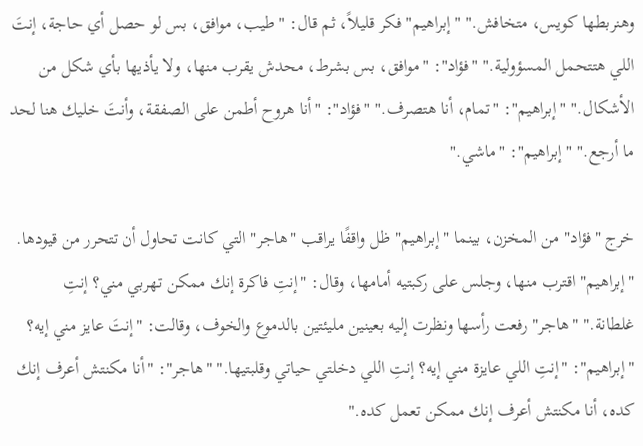وهنربطها كويس، متخافش." "إبراهيم" فكر قليلاً، ثم قال: "طيب، موافق، بس لو حصل أي حاجة، إنتَ اللي هتتحمل المسؤولية." "فؤاد": "موافق، بس بشرط، محدش يقرب منها، ولا يأذيها بأي شكل من الأشكال." "إبراهيم": "تمام، أنا هتصرف." "فؤاد": "أنا هروح أطمن على الصفقة، وأنتَ خليك هنا لحد ما أرجع." "إبراهيم": "ماشي."

خرج "فؤاد" من المخزن، بينما "إبراهيم" ظل واقفًا يراقب "هاجر" التي كانت تحاول أن تتحرر من قيودها. "إبراهيم" اقترب منها، وجلس على ركبتيه أمامها، وقال: "إنتِ فاكرة إنك ممكن تهربي مني؟ إنتِ غلطانة." "هاجر" رفعت رأسها ونظرت إليه بعينين مليئتين بالدموع والخوف، وقالت: "إنتَ عايز مني إيه؟ "إبراهيم": "إنتِ اللي عايزة مني إيه؟ إنتِ اللي دخلتي حياتي وقلبتيها." "هاجر": "أنا مكنتش أعرف إنك كده، أنا مكنتش أعرف إنك ممكن تعمل كده."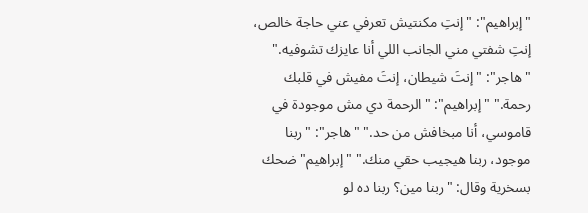"إبراهيم": "إنتِ مكنتيش تعرفي عني حاجة خالص، إنتِ شفتي مني الجانب اللي أنا عايزك تشوفيه." "هاجر": "إنتَ شيطان، إنتَ مفيش في قلبك رحمة." "إبراهيم": "الرحمة دي مش موجودة في قاموسي، أنا مبخافش من حد." "هاجر": "ربنا موجود، ربنا هيجيب حقي منك." "إبراهيم" ضحك بسخرية وقال: "ربنا مين؟ ربنا ده لو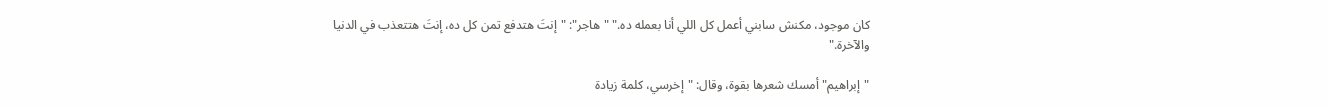كان موجود، مكنش سابني أعمل كل اللي أنا بعمله ده." "هاجر": "إنتَ هتدفع تمن كل ده، إنتَ هتتعذب في الدنيا والآخرة."

"إبراهيم" أمسك شعرها بقوة، وقال: "إخرسي، كلمة زيادة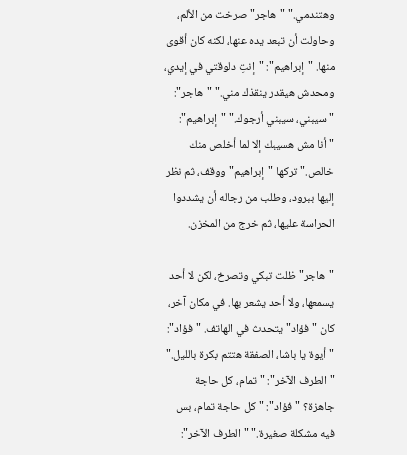وهتندمي." "هاجر" صرخت من الألم، وحاولت أن تبعد يده عنها، لكنه كان أقوى منها. "إبراهيم": "إنتِ دلوقتي في إيدي، ومحدش هيقدر ينقذك مني." "هاجر": "سيبني، سيبني أرجوك." "إبراهيم": "أنا مش هسيبك إلا لما أخلص منك خالص." تركها "إبراهيم" ووقف، ثم نظر إليها ببرود، وطلب من رجاله أن يشددوا الحراسة عليها، ثم خرج من المخزن.

"هاجر" ظلت تبكي وتصرخ، لكن لا أحد يسمعها، ولا أحد يشعر بها. في مكان آخر، كان "فؤاد" يتحدث في الهاتف. "فؤاد": "أيوة يا باشا، الصفقة هتتم بكرة بالليل." "الطرف الآخر": "تمام، كل حاجة جاهزة؟ "فؤاد": "كل حاجة تمام، بس فيه مشكلة صغيرة." "الطرف الآخر":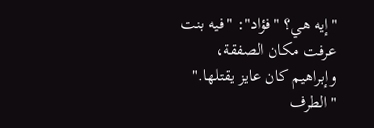"إيه هي؟ "فؤاد": "فيه بنت عرفت مكان الصفقة، وإبراهيم كان عايز يقتلها." "الطرف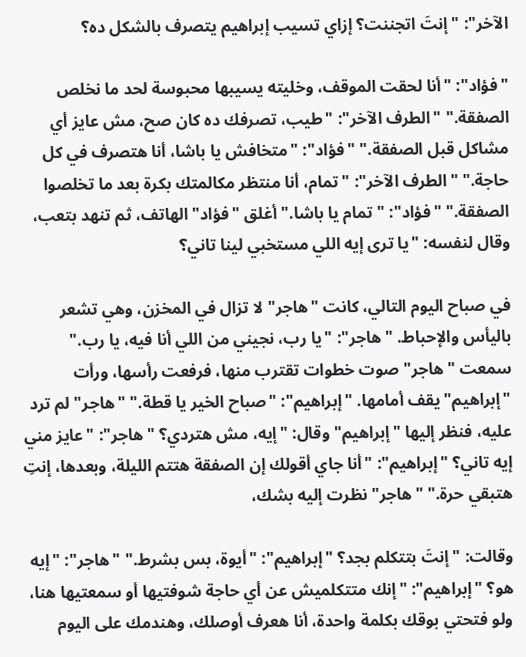الآخر": "إنتَ اتجننت؟ إزاي تسيب إبراهيم يتصرف بالشكل ده؟

"فؤاد": "أنا لحقت الموقف، وخليته يسيبها محبوسة لحد ما نخلص الصفقة." "الطرف الآخر": "طيب، تصرفك ده كان صح، مش عايز أي مشاكل قبل الصفقة." "فؤاد": "متخافش يا باشا، أنا هتصرف في كل حاجة." "الطرف الآخر": "تمام، أنا منتظر مكالمتك بكرة بعد ما تخلصوا الصفقة." "فؤاد": "تمام يا باشا." أغلق "فؤاد" الهاتف، ثم تنهد بتعب، وقال لنفسه: "يا ترى إيه اللي مستخبي لينا تاني؟

في صباح اليوم التالي، كانت "هاجر" لا تزال في المخزن، وهي تشعر باليأس والإحباط. "هاجر": "يا رب، نجيني من اللي أنا فيه، يا رب." سمعت "هاجر" صوت خطوات تقترب منها، فرفعت رأسها، ورأت "إبراهيم" يقف أمامها. "إبراهيم": "صباح الخير يا قطة." "هاجر" لم ترد عليه، فنظر إليها "إبراهيم" وقال: "إيه، مش هتردي؟ "هاجر": "عايز مني إيه تاني؟ "إبراهيم": "أنا جاي أقولك إن الصفقة هتتم الليلة، وبعدها، إنتِ هتبقي حرة." "هاجر" نظرت إليه بشك،

وقالت: "إنتَ بتتكلم بجد؟ "إبراهيم": "أيوة، بس بشرط." "هاجر": "إيه هو؟ "إبراهيم": "إنك متتكلميش عن أي حاجة شوفتيها أو سمعتيها هنا، ولو فتحتي بوقك بكلمة واحدة، أنا هعرف أوصلك، وهندمك على اليوم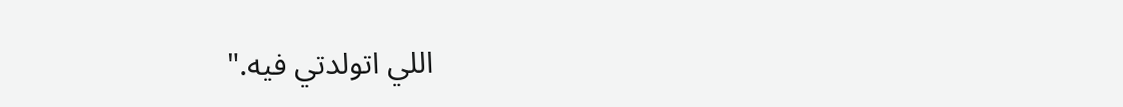اللي اتولدتي فيه."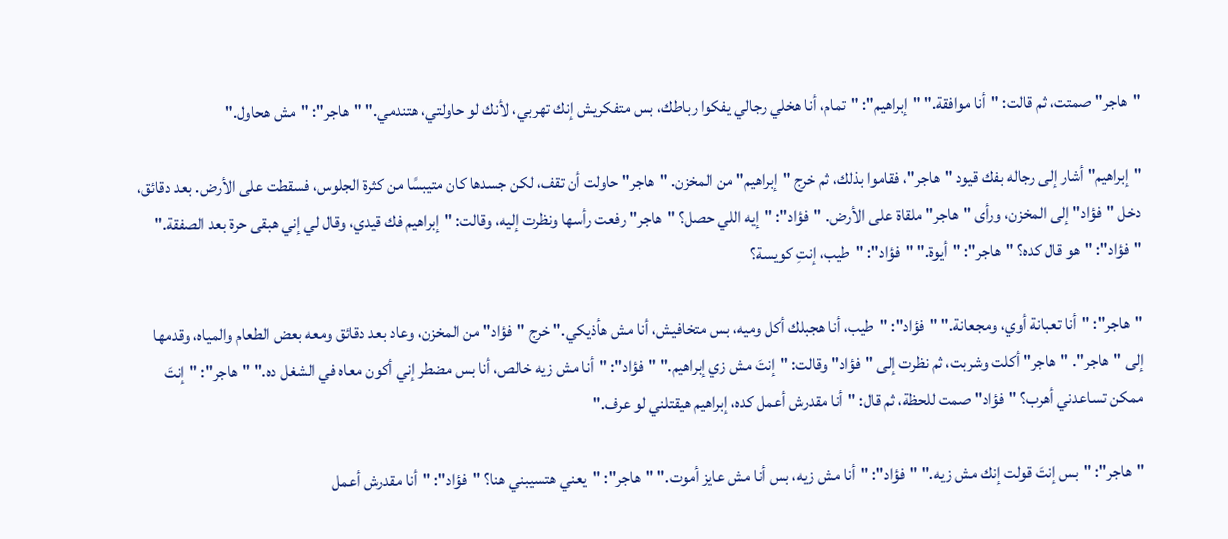"هاجر" صمتت، ثم قالت: "أنا موافقة." "إبراهيم": "تمام، أنا هخلي رجالي يفكوا رباطك، بس متفكريش إنك تهربي، لأنك لو حاولتي، هتندمي." "هاجر": "مش هحاول."

"إبراهيم" أشار إلى رجاله بفك قيود "هاجر"، فقاموا بذلك، ثم خرج "إبراهيم" من المخزن. "هاجر" حاولت أن تقف، لكن جسدها كان متيبسًا من كثرة الجلوس، فسقطت على الأرض. بعد دقائق، دخل "فؤاد" إلى المخزن، ورأى "هاجر" ملقاة على الأرض. "فؤاد": "إيه اللي حصل؟ "هاجر" رفعت رأسها ونظرت إليه، وقالت: "إبراهيم فك قيدي، وقال لي إني هبقى حرة بعد الصفقة." "فؤاد": "هو قال كده؟ "هاجر": "أيوة." "فؤاد": "طيب، إنتِ كويسة؟

"هاجر": "أنا تعبانة أوي، ومجعانة." "فؤاد": "طيب، أنا هجبلك أكل وميه، بس متخافيش، أنا مش هأذيكي." خرج "فؤاد" من المخزن، وعاد بعد دقائق ومعه بعض الطعام والمياه، وقدمها إلى "هاجر". "هاجر" أكلت وشربت، ثم نظرت إلى "فؤاد" وقالت: "إنتَ مش زي إبراهيم." "فؤاد": "أنا مش زيه خالص، أنا بس مضطر إني أكون معاه في الشغل ده." "هاجر": "إنتَ ممكن تساعدني أهرب؟ "فؤاد" صمت للحظة، ثم قال: "أنا مقدرش أعمل كده، إبراهيم هيقتلني لو عرف."

"هاجر": "بس إنتَ قولت إنك مش زيه." "فؤاد": "أنا مش زيه، بس أنا مش عايز أموت." "هاجر": "يعني هتسيبني هنا؟ "فؤاد": "أنا مقدرش أعمل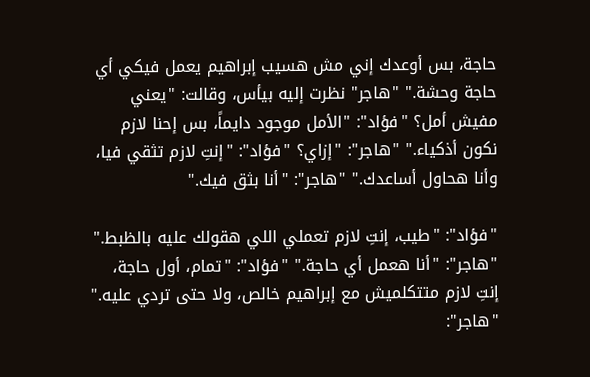حاجة، بس أوعدك إني مش هسيب إبراهيم يعمل فيكي أي حاجة وحشة." "هاجر" نظرت إليه بيأس، وقالت: "يعني مفيش أمل؟ "فؤاد": "الأمل موجود دايماً، بس إحنا لازم نكون أذكياء." "هاجر": "إزاي؟ "فؤاد": "إنتِ لازم تثقي فيا، وأنا هحاول أساعدك." "هاجر": "أنا بثق فيك."

"فؤاد": "طيب، إنتِ لازم تعملي اللي هقولك عليه بالظبط." "هاجر": "أنا هعمل أي حاجة." "فؤاد": "تمام، أول حاجة، إنتِ لازم متتكلميش مع إبراهيم خالص، ولا حتى تردي عليه." "هاجر":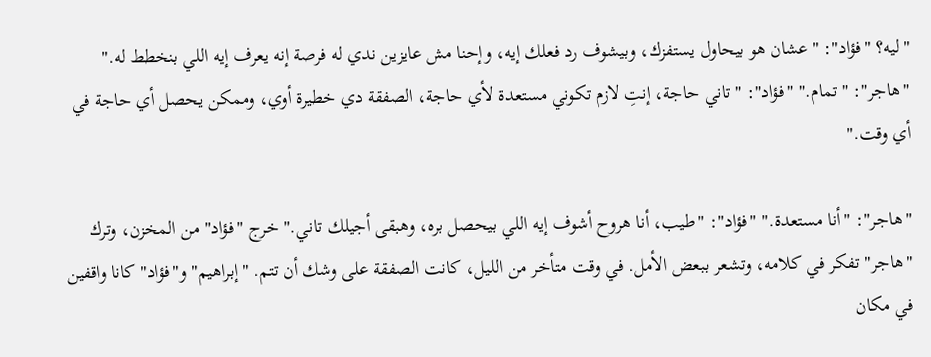"ليه؟ "فؤاد": "عشان هو بيحاول يستفزك، وبيشوف رد فعلك إيه، وإحنا مش عايزين ندي له فرصة إنه يعرف إيه اللي بنخطط له." "هاجر": "تمام." "فؤاد": "تاني حاجة، إنتِ لازم تكوني مستعدة لأي حاجة، الصفقة دي خطيرة أوي، وممكن يحصل أي حاجة في أي وقت."

"هاجر": "أنا مستعدة." "فؤاد": "طيب، أنا هروح أشوف إيه اللي بيحصل بره، وهبقى أجيلك تاني." خرج "فؤاد" من المخزن، وترك "هاجر" تفكر في كلامه، وتشعر ببعض الأمل. في وقت متأخر من الليل، كانت الصفقة على وشك أن تتم. "إبراهيم" و"فؤاد" كانا واقفين في مكان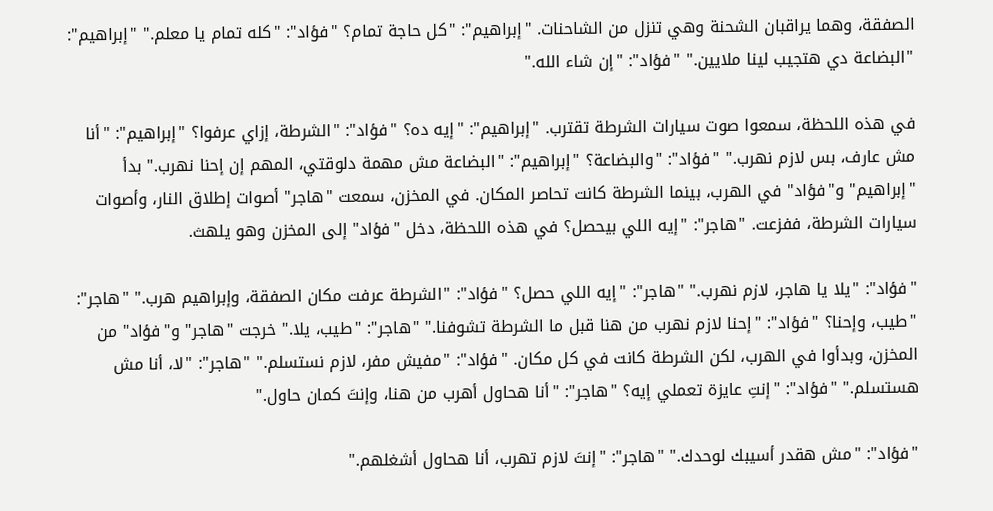الصفقة، وهما يراقبان الشحنة وهي تنزل من الشاحنات. "إبراهيم": "كل حاجة تمام؟ "فؤاد": "كله تمام يا معلم." "إبراهيم": "البضاعة دي هتجيب لينا ملايين." "فؤاد": "إن شاء الله."

في هذه اللحظة، سمعوا صوت سيارات الشرطة تقترب. "إبراهيم": "إيه ده؟ "فؤاد": "الشرطة، إزاي عرفوا؟ "إبراهيم": "أنا مش عارف، بس لازم نهرب." "فؤاد": "والبضاعة؟ "إبراهيم": "البضاعة مش مهمة دلوقتي، المهم إن إحنا نهرب." بدأ "إبراهيم" و"فؤاد" في الهرب، بينما الشرطة كانت تحاصر المكان. في المخزن، سمعت "هاجر" أصوات إطلاق النار، وأصوات سيارات الشرطة، ففزعت. "هاجر": "إيه اللي بيحصل؟ في هذه اللحظة، دخل "فؤاد" إلى المخزن وهو يلهث.

"فؤاد": "يلا يا هاجر، لازم نهرب." "هاجر": "إيه اللي حصل؟ "فؤاد": "الشرطة عرفت مكان الصفقة، وإبراهيم هرب." "هاجر": "طيب، وإحنا؟ "فؤاد": "إحنا لازم نهرب من هنا قبل ما الشرطة تشوفنا." "هاجر": "طيب، يلا." خرجت "هاجر" و"فؤاد" من المخزن، وبدأوا في الهرب، لكن الشرطة كانت في كل مكان. "فؤاد": "مفيش مفر، لازم نستسلم." "هاجر": "لا، أنا مش هستسلم." "فؤاد": "إنتِ عايزة تعملي إيه؟ "هاجر": "أنا هحاول أهرب من هنا، وإنتَ كمان حاول."

"فؤاد": "مش هقدر أسيبك لوحدك." "هاجر": "إنتَ لازم تهرب، أنا هحاول أشغلهم."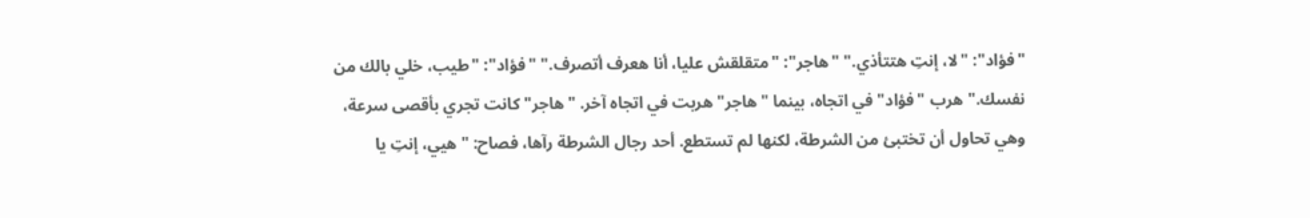"فؤاد": "لا، إنتِ هتتأذي." "هاجر": "متقلقش عليا، أنا هعرف أتصرف." "فؤاد": "طيب، خلي بالك من نفسك." هرب "فؤاد" في اتجاه، بينما "هاجر" هربت في اتجاه آخر. "هاجر" كانت تجري بأقصى سرعة، وهي تحاول أن تختبئ من الشرطة، لكنها لم تستطع. أحد رجال الشرطة رآها، فصاح: "هيي، إنتِ يا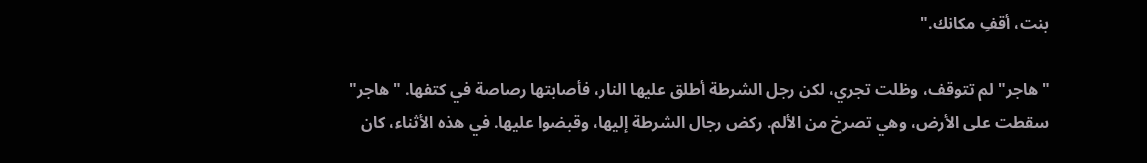بنت، أقفِ مكانك."

"هاجر" لم تتوقف، وظلت تجري، لكن رجل الشرطة أطلق عليها النار، فأصابتها رصاصة في كتفها. "هاجر" سقطت على الأرض، وهي تصرخ من الألم. ركض رجال الشرطة إليها، وقبضوا عليها. في هذه الأثناء، كان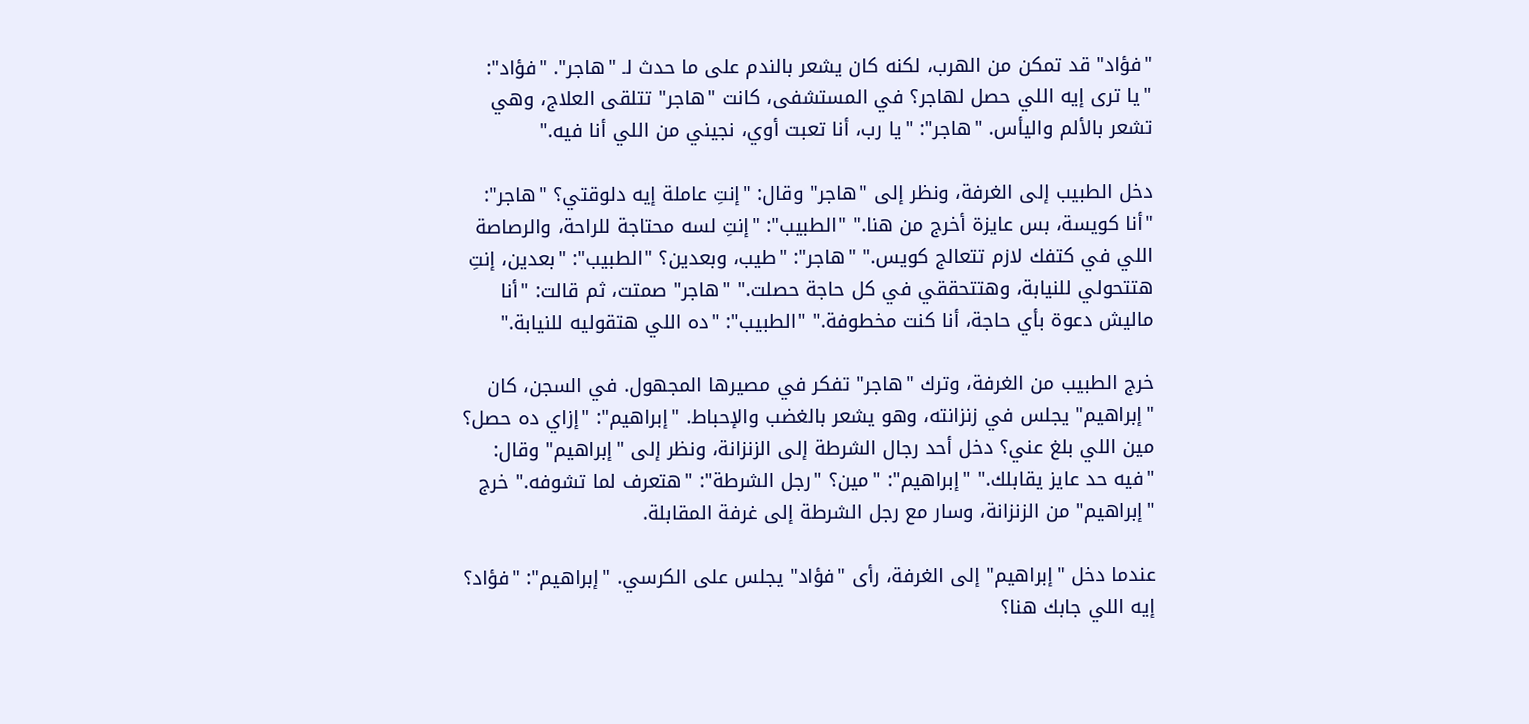"فؤاد" قد تمكن من الهرب، لكنه كان يشعر بالندم على ما حدث لـ "هاجر". "فؤاد": "يا ترى إيه اللي حصل لهاجر؟ في المستشفى، كانت "هاجر" تتلقى العلاج، وهي تشعر بالألم واليأس. "هاجر": "يا رب، أنا تعبت أوي، نجيني من اللي أنا فيه."

دخل الطبيب إلى الغرفة، ونظر إلى "هاجر" وقال: "إنتِ عاملة إيه دلوقتي؟ "هاجر": "أنا كويسة، بس عايزة أخرج من هنا." "الطبيب": "إنتِ لسه محتاجة للراحة، والرصاصة اللي في كتفك لازم تتعالج كويس." "هاجر": "طيب، وبعدين؟ "الطبيب": "بعدين، إنتِ هتتحولي للنيابة، وهتتحققي في كل حاجة حصلت." "هاجر" صمتت، ثم قالت: "أنا ماليش دعوة بأي حاجة، أنا كنت مخطوفة." "الطبيب": "ده اللي هتقوليه للنيابة."

خرج الطبيب من الغرفة، وترك "هاجر" تفكر في مصيرها المجهول. في السجن، كان "إبراهيم" يجلس في زنزانته، وهو يشعر بالغضب والإحباط. "إبراهيم": "إزاي ده حصل؟ مين اللي بلغ عني؟ دخل أحد رجال الشرطة إلى الزنزانة، ونظر إلى "إبراهيم" وقال: "فيه حد عايز يقابلك." "إبراهيم": "مين؟ "رجل الشرطة": "هتعرف لما تشوفه." خرج "إبراهيم" من الزنزانة، وسار مع رجل الشرطة إلى غرفة المقابلة.

عندما دخل "إبراهيم" إلى الغرفة، رأى "فؤاد" يجلس على الكرسي. "إبراهيم": "فؤاد؟ إيه اللي جابك هنا؟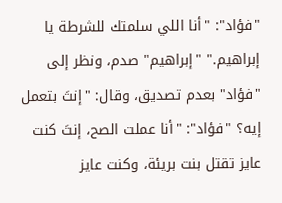"فؤاد": "أنا اللي سلمتك للشرطة يا إبراهيم." "إبراهيم" صدم، ونظر إلى "فؤاد" بعدم تصديق، وقال: "إنتَ بتعمل إيه؟ "فؤاد": "أنا عملت الصح، إنتَ كنت عايز تقتل بنت بريئة، وكنت عايز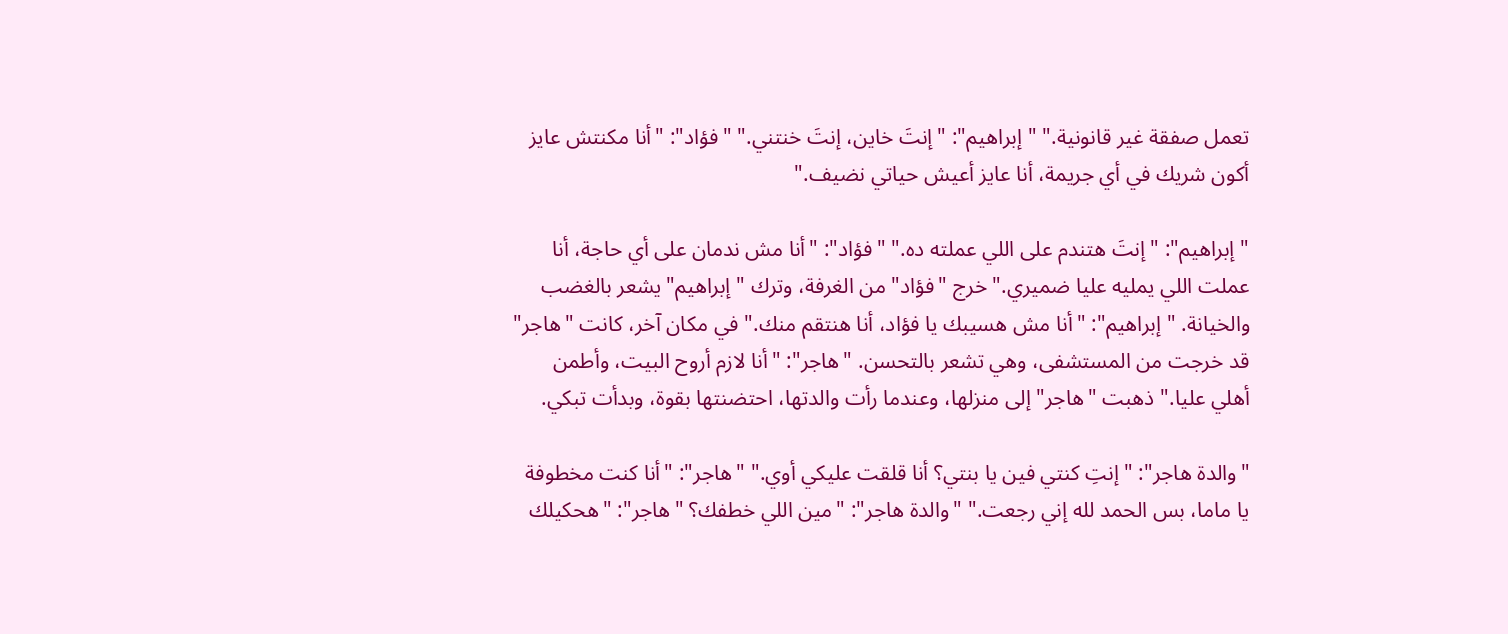تعمل صفقة غير قانونية." "إبراهيم": "إنتَ خاين، إنتَ خنتني." "فؤاد": "أنا مكنتش عايز أكون شريك في أي جريمة، أنا عايز أعيش حياتي نضيف."

"إبراهيم": "إنتَ هتندم على اللي عملته ده." "فؤاد": "أنا مش ندمان على أي حاجة، أنا عملت اللي يمليه عليا ضميري." خرج "فؤاد" من الغرفة، وترك "إبراهيم" يشعر بالغضب والخيانة. "إبراهيم": "أنا مش هسيبك يا فؤاد، أنا هنتقم منك." في مكان آخر، كانت "هاجر" قد خرجت من المستشفى، وهي تشعر بالتحسن. "هاجر": "أنا لازم أروح البيت، وأطمن أهلي عليا." ذهبت "هاجر" إلى منزلها، وعندما رأت والدتها، احتضنتها بقوة، وبدأت تبكي.

"والدة هاجر": "إنتِ كنتي فين يا بنتي؟ أنا قلقت عليكي أوي." "هاجر": "أنا كنت مخطوفة يا ماما، بس الحمد لله إني رجعت." "والدة هاجر": "مين اللي خطفك؟ "هاجر": "هحكيلك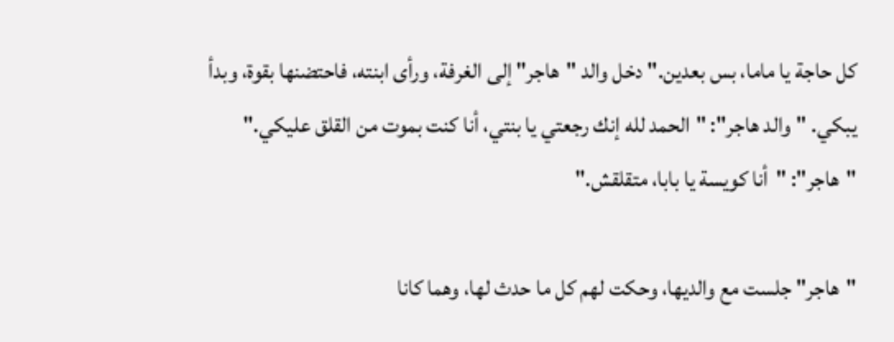كل حاجة يا ماما، بس بعدين." دخل والد "هاجر" إلى الغرفة، ورأى ابنته، فاحتضنها بقوة، وبدأ يبكي. "والد هاجر": "الحمد لله إنك رجعتي يا بنتي، أنا كنت بموت من القلق عليكي." "هاجر": "أنا كويسة يا بابا، متقلقش."

"هاجر" جلست مع والديها، وحكت لهم كل ما حدث لها، وهما كانا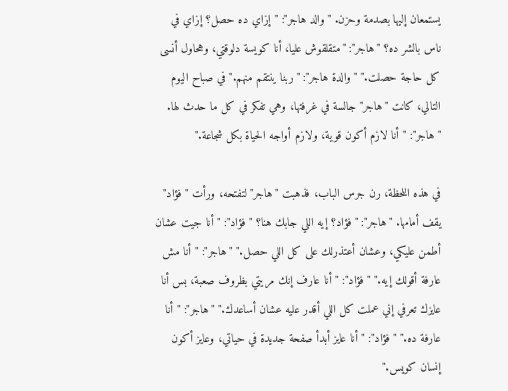يستمعان إليها بصدمة وحزن. "والد هاجر": "إزاي ده حصل؟ إزاي في ناس بالشر ده؟ "هاجر": "متقلقوش عليا، أنا كويسة دلوقتي، وهحاول أنسى كل حاجة حصلت." "والدة هاجر": "ربنا ينتقم منهم." في صباح اليوم التالي، كانت "هاجر" جالسة في غرفتها، وهي تفكر في كل ما حدث لها. "هاجر": "أنا لازم أكون قوية، ولازم أواجه الحياة بكل شجاعة."

في هذه اللحظة، رن جرس الباب، فذهبت "هاجر" لتفتحه، ورأت "فؤاد" يقف أمامها. "هاجر": "فؤاد؟ إيه اللي جابك هنا؟ "فؤاد": "أنا جيت عشان أطمن عليكي، وعشان أعتذرلك على كل اللي حصل." "هاجر": "أنا مش عارفة أقولك إيه." "فؤاد": "أنا عارف إنك مريتي بظروف صعبة، بس أنا عايزك تعرفي إني عملت كل اللي أقدر عليه عشان أساعدك." "هاجر": "أنا عارفة ده." "فؤاد": "أنا عايز أبدأ صفحة جديدة في حياتي، وعايز أكون إنسان كويس."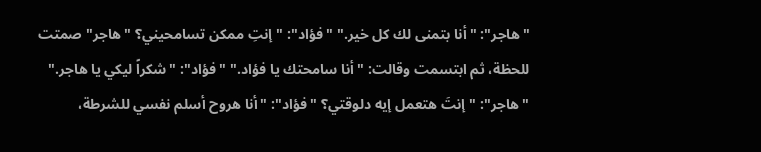"هاجر": "أنا بتمنى لك كل خير." "فؤاد": "إنتِ ممكن تسامحيني؟ "هاجر" صمتت للحظة، ثم ابتسمت وقالت: "أنا سامحتك يا فؤاد." "فؤاد": "شكراً ليكي يا هاجر." "هاجر": "إنتَ هتعمل إيه دلوقتي؟ "فؤاد": "أنا هروح أسلم نفسي للشرطة،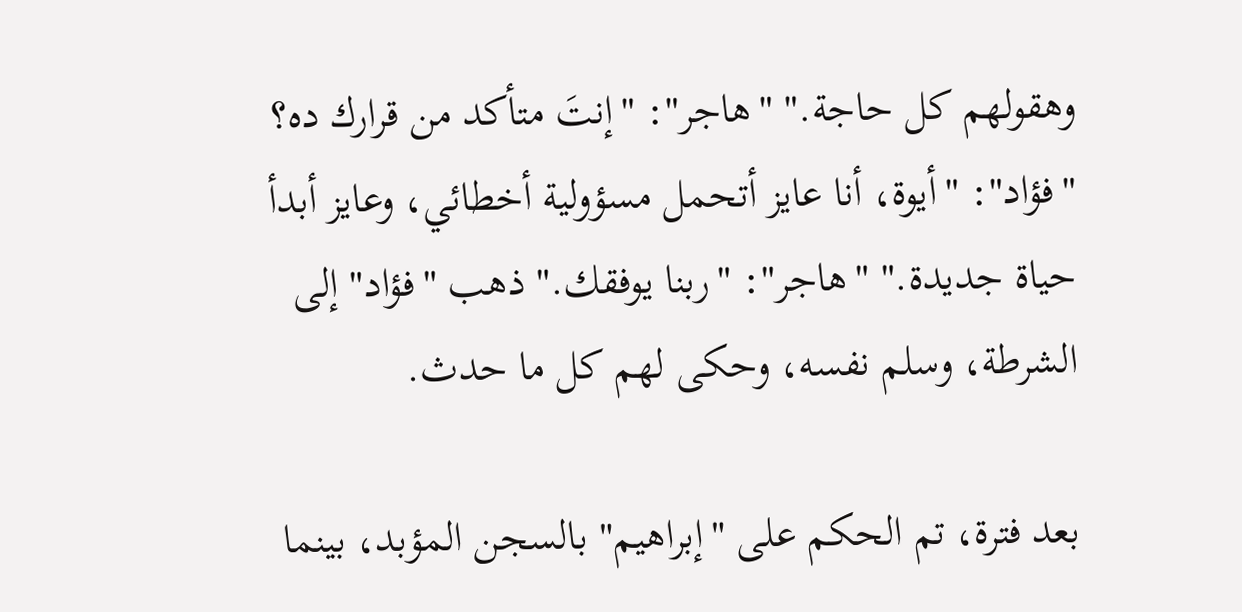وهقولهم كل حاجة." "هاجر": "إنتَ متأكد من قرارك ده؟ "فؤاد": "أيوة، أنا عايز أتحمل مسؤولية أخطائي، وعايز أبدأ حياة جديدة." "هاجر": "ربنا يوفقك." ذهب "فؤاد" إلى الشرطة، وسلم نفسه، وحكى لهم كل ما حدث.

بعد فترة، تم الحكم على "إبراهيم" بالسجن المؤبد، بينما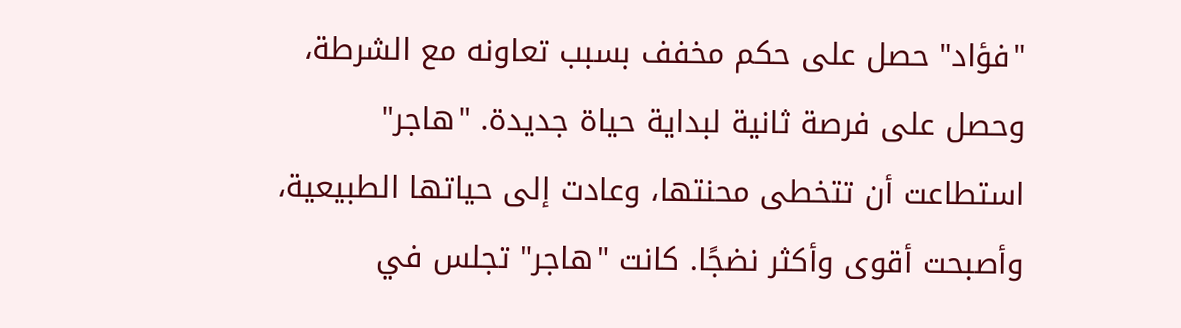"فؤاد" حصل على حكم مخفف بسبب تعاونه مع الشرطة، وحصل على فرصة ثانية لبداية حياة جديدة. "هاجر" استطاعت أن تتخطى محنتها، وعادت إلى حياتها الطبيعية، وأصبحت أقوى وأكثر نضجًا. كانت "هاجر" تجلس في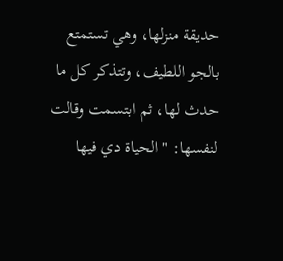حديقة منزلها، وهي تستمتع بالجو اللطيف، وتتذكر كل ما حدث لها، ثم ابتسمت وقالت لنفسها: "الحياة دي فيها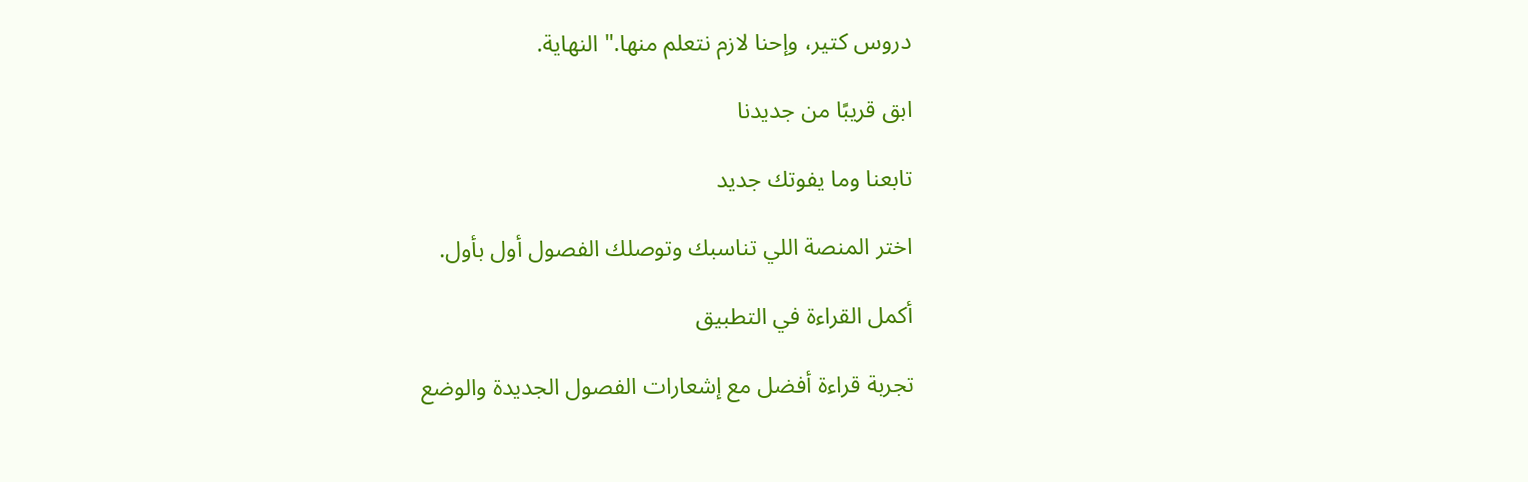دروس كتير، وإحنا لازم نتعلم منها." النهاية.

ابق قريبًا من جديدنا

تابعنا وما يفوتك جديد

اختر المنصة اللي تناسبك وتوصلك الفصول أول بأول.

أكمل القراءة في التطبيق

تجربة قراءة أفضل مع إشعارات الفصول الجديدة والوضع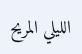الليلي المريح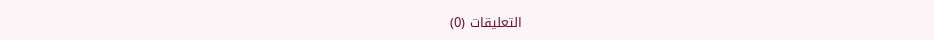التعليقات (0)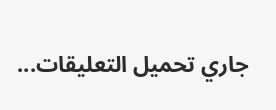جاري تحميل التعليقات...